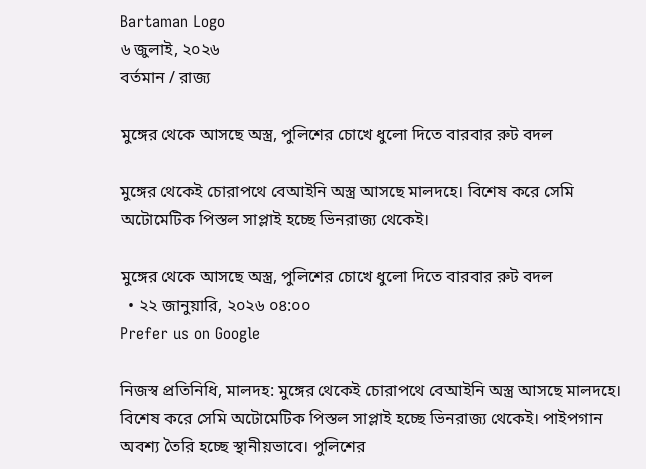Bartaman Logo
৬ জুলাই, ২০২৬
বর্তমান / রাজ্য

মুঙ্গের থেকে আসছে অস্ত্র, পুলিশের চোখে ধুলো দিতে বারবার রুট বদল

মুঙ্গের থেকেই চোরাপথে বেআইনি অস্ত্র আসছে মালদহে। বিশেষ করে সেমি অটোমেটিক পিস্তল সাপ্লাই হচ্ছে ভিনরাজ্য থেকেই।

মুঙ্গের থেকে আসছে অস্ত্র, পুলিশের চোখে ধুলো দিতে বারবার রুট বদল
  • ২২ জানুয়ারি, ২০২৬ ০৪:০০
Prefer us on Google

নিজস্ব প্রতিনিধি, মালদহ: মুঙ্গের থেকেই চোরাপথে বেআইনি অস্ত্র আসছে মালদহে। বিশেষ করে সেমি অটোমেটিক পিস্তল সাপ্লাই হচ্ছে ভিনরাজ্য থেকেই। পাইপগান অবশ্য তৈরি হচ্ছে স্থানীয়ভাবে। পুলিশের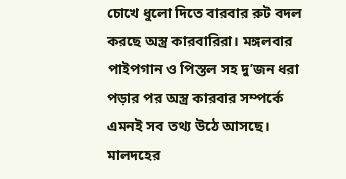চোখে ধুলো দিতে বারবার রুট বদল করছে অস্ত্র কারবারিরা। মঙ্গলবার পাইপগান ও পিস্তল সহ দু’জন ধরা পড়ার পর অস্ত্র কারবার সম্পর্কে এমনই সব তথ্য উঠে আসছে। মালদহের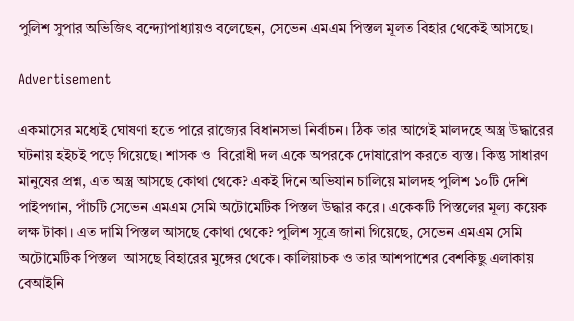পুলিশ সুপার অভিজিৎ বন্দ্যোপাধ্যায়ও বলেছেন, সেভেন এমএম পিস্তল মূলত বিহার থেকেই আসছে।

Advertisement

একমাসের মধ্যেই ঘোষণা হতে পারে রাজ্যের বিধানসভা নির্বাচন। ঠিক তার আগেই মালদহে অস্ত্র উদ্ধারের ঘটনায় হইচই পড়ে গিয়েছে। শাসক ও  বিরোধী দল একে অপরকে দোষারোপ করতে ব্যস্ত। কিন্তু সাধারণ মানুষের প্রশ্ন, এত অস্ত্র আসছে কোথা থেকে? একই দিনে অভিযান চালিয়ে মালদহ পুলিশ ১০টি দেশি পাইপগান, পাঁচটি সেভেন এমএম সেমি অটোমেটিক পিস্তল উদ্ধার করে। একেকটি পিস্তলের মূল্য কয়েক লক্ষ টাকা। এত দামি পিস্তল আসছে কোথা থেকে? পুলিশ সূত্রে জানা গিয়েছে, সেভেন এমএম সেমি অটোমেটিক পিস্তল  আসছে বিহারের মুঙ্গের থেকে। কালিয়াচক ও তার আশপাশের বেশকিছু এলাকায় বেআইনি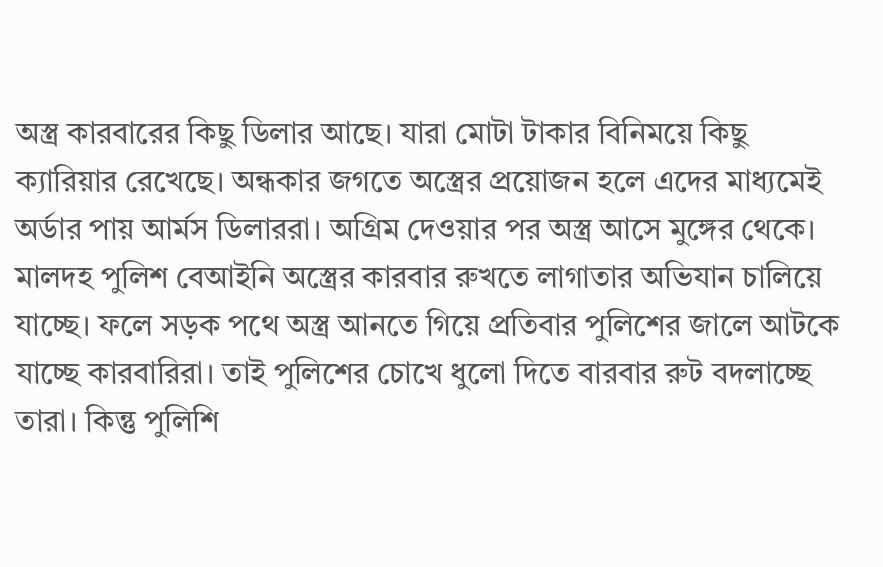অস্ত্র কারবারের কিছু ডিলার আছে। যারা মোটা টাকার বিনিময়ে কিছু ক্যারিয়ার রেখেছে। অন্ধকার জগতে অস্ত্রের প্রয়োজন হলে এদের মাধ্যমেই অর্ডার পায় আর্মস ডিলাররা। অগ্রিম দেওয়ার পর অস্ত্র আসে মুঙ্গের থেকে। মালদহ পুলিশ বেআইনি অস্ত্রের কারবার রুখতে লাগাতার অভিযান চালিয়ে যাচ্ছে। ফলে সড়ক পথে অস্ত্র আনতে গিয়ে প্রতিবার পুলিশের জালে আটকে যাচ্ছে কারবারিরা। তাই পুলিশের চোখে ধুলো দিতে বারবার রুট বদলাচ্ছে তারা। কিন্তু পুলিশি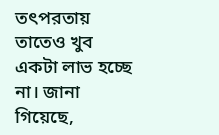তৎপরতায় তাতেও খুব একটা লাভ হচ্ছে না। জানা গিয়েছে,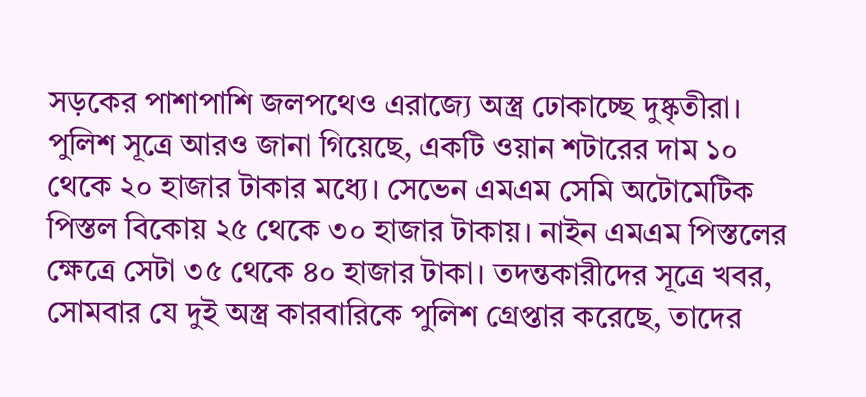সড়কের পাশাপাশি জলপথেও এরাজ্যে অস্ত্র ঢোকাচ্ছে দুষ্কৃতীরা। পুলিশ সূত্রে আরও জানা গিয়েছে, একটি ওয়ান শটারের দাম ১০ থেকে ২০ হাজার টাকার মধ্যে। সেভেন এমএম সেমি অটোমেটিক পিস্তল বিকোয় ২৫ থেকে ৩০ হাজার টাকায়। নাইন এমএম পিস্তলের ক্ষেত্রে সেটা ৩৫ থেকে ৪০ হাজার টাকা। তদন্তকারীদের সূত্রে খবর, সোমবার যে দুই অস্ত্র কারবারিকে পুলিশ গ্রেপ্তার করেছে, তাদের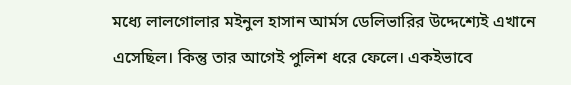মধ্যে লালগোলার মইনুল হাসান আর্মস ডেলিভারির উদ্দেশ্যেই এখানে এসেছিল। কিন্তু তার আগেই পুলিশ ধরে ফেলে। একইভাবে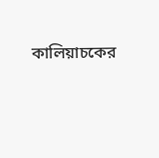কালিয়াচকের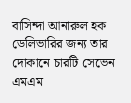বাসিন্দা আনারুল হক ডেলিভারির জন্য তার দোকানে চারটি সেভেন এমএম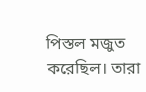পিস্তল মজুত করেছিল। তারা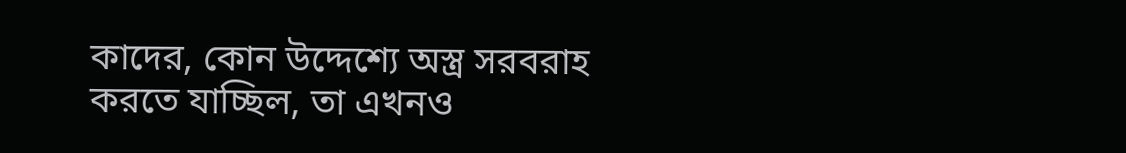কাদের, কোন উদ্দেশ্যে অস্ত্র সরবরাহ করতে যাচ্ছিল, তা এখনও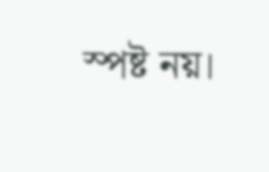স্পষ্ট নয়।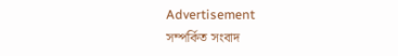Advertisement
সম্পর্কিত সংবাদ